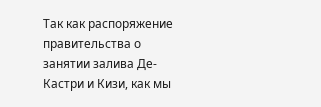Так как распоряжение правительства о занятии залива Де-Кастри и Кизи, как мы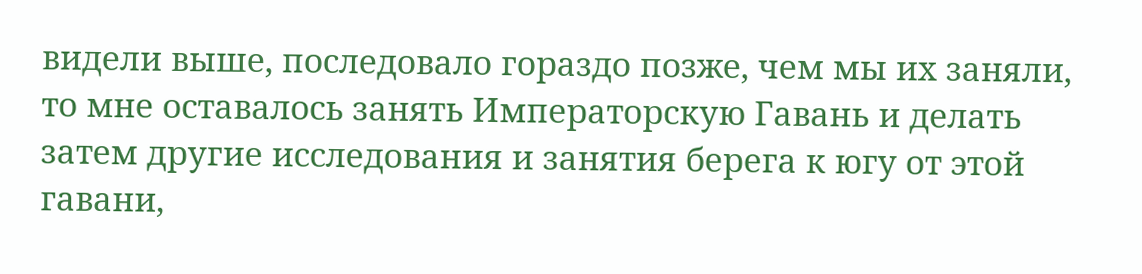видели выше, последовало гораздо позже, чем мы их заняли, то мне оставалось занять Императорскую Гавань и делать затем другие исследования и занятия берега к югу от этой гавани,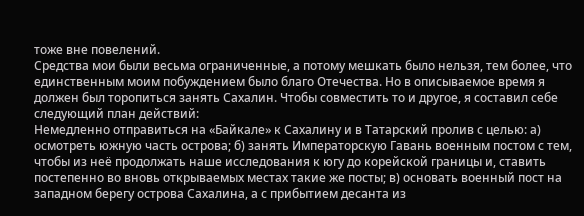тоже вне повелений.
Средства мои были весьма ограниченные, а потому мешкать было нельзя, тем более, что единственным моим побуждением было благо Отечества. Но в описываемое время я должен был торопиться занять Сахалин. Чтобы совместить то и другое, я составил себе следующий план действий:
Немедленно отправиться на «Байкале» к Сахалину и в Татарский пролив с целью: а) осмотреть южную часть острова; б) занять Императорскую Гавань военным постом с тем, чтобы из неё продолжать наше исследования к югу до корейской границы и, ставить постепенно во вновь открываемых местах такие же посты; в) основать военный пост на западном берегу острова Сахалина, а с прибытием десанта из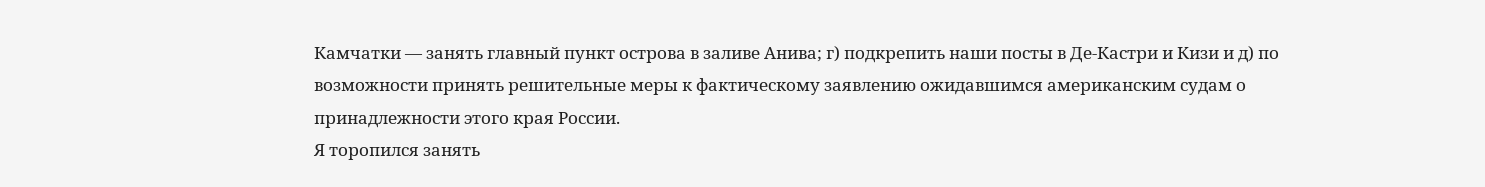Камчатки — занять главный пункт острова в заливе Анива; г) подкрепить наши посты в Де-Кастри и Кизи и д) по возможности принять решительные меры к фактическому заявлению ожидавшимся американским судам о принадлежности этого края России.
Я торопился занять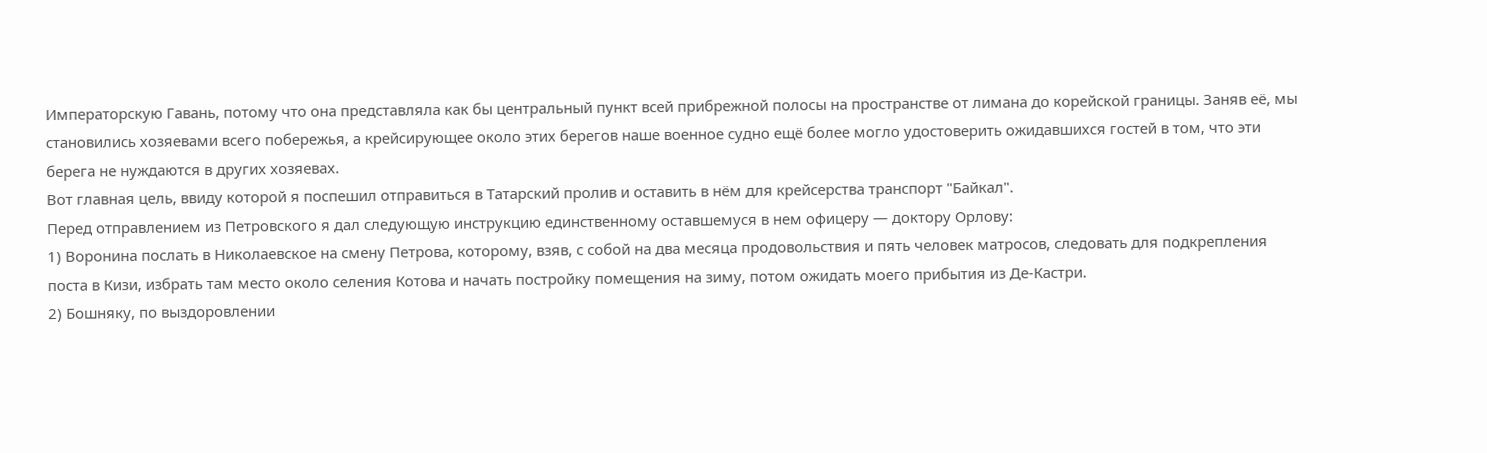Императорскую Гавань, потому что она представляла как бы центральный пункт всей прибрежной полосы на пространстве от лимана до корейской границы. Заняв её, мы становились хозяевами всего побережья, а крейсирующее около этих берегов наше военное судно ещё более могло удостоверить ожидавшихся гостей в том, что эти берега не нуждаются в других хозяевах.
Вот главная цель, ввиду которой я поспешил отправиться в Татарский пролив и оставить в нём для крейсерства транспорт "Байкал".
Перед отправлением из Петровского я дал следующую инструкцию единственному оставшемуся в нем офицеру — доктору Орлову:
1) Воронина послать в Николаевское на смену Петрова, которому, взяв, с собой на два месяца продовольствия и пять человек матросов, следовать для подкрепления поста в Кизи, избрать там место около селения Котова и начать постройку помещения на зиму, потом ожидать моего прибытия из Де-Кастри.
2) Бошняку, по выздоровлении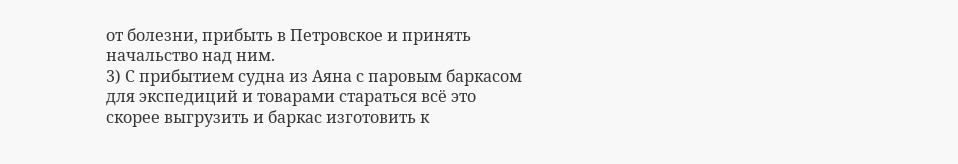от болезни, прибыть в Петровское и принять начальство над ним.
3) С прибытием судна из Аяна с паровым баркасом для экспедиций и товарами стараться всё это скорее выгрузить и баркас изготовить к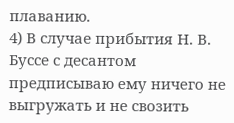плаванию.
4) В случае прибытия Н. В. Буссе с десантом предписываю ему ничего не выгружать и не свозить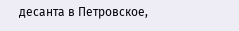десанта в Петровское,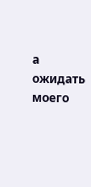а ожидать моего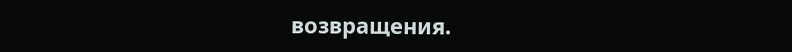возвращения.